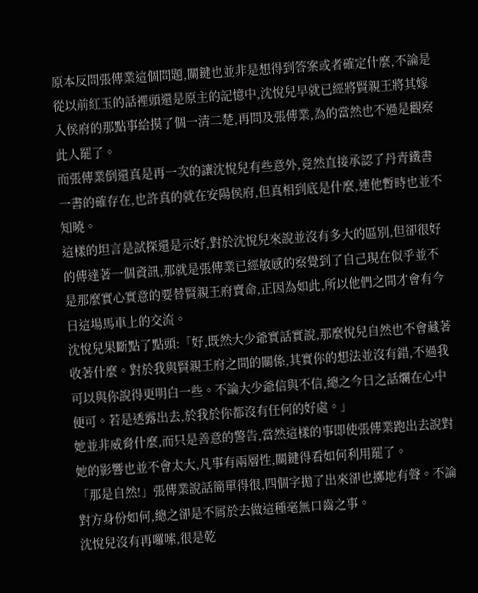原本反問張傳業這個問題,關鍵也並非是想得到答案或者確定什麼,不論是從以前紅玉的話裡頭還是原主的記憶中,沈悅兒早就已經將賢親王將其嫁入侯府的那點事給摸了個一清二楚,再問及張傳業,為的當然也不過是觀察此人罷了。
而張傳業倒還真是再一次的讓沈悅兒有些意外,竟然直接承認了丹青鐵書一書的確存在,也許真的就在安陽侯府,但真相到底是什麼,連他暫時也並不知曉。
這樣的坦言是試探還是示好,對於沈悅兒來說並沒有多大的區別,但卻很好的傳達著一個資訊,那就是張傳業已經敏感的察覺到了自己現在似乎並不是那麼實心實意的要替賢親王府賣命,正因為如此,所以他們之間才會有今日這場馬車上的交流。
沈悅兒果斷點了點頭:「好,既然大少爺實話實說,那麼悅兒自然也不會藏著收著什麼。對於我與賢親王府之間的關係,其實你的想法並沒有錯,不過我可以與你說得更明白一些。不論大少爺信與不信,總之今日之話爛在心中便可。若是透露出去,於我於你都沒有任何的好處。」
她並非威脅什麼,而只是善意的警告,當然這樣的事即使張傳業跑出去說對她的影響也並不會太大,凡事有兩層性,關鍵得看如何利用罷了。
「那是自然!」張傳業說話簡單得很,四個字拋了出來卻也擲地有聲。不論對方身份如何,總之卻是不屑於去做這種毫無口齒之事。
沈悅兒沒有再囉嗦,很是乾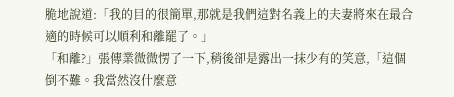脆地說道:「我的目的很簡單,那就是我們這對名義上的夫妻將來在最合適的時候可以順利和離罷了。」
「和離?」張傳業微微愣了一下,稍後卻是露出一抹少有的笑意,「這個倒不難。我當然沒什麼意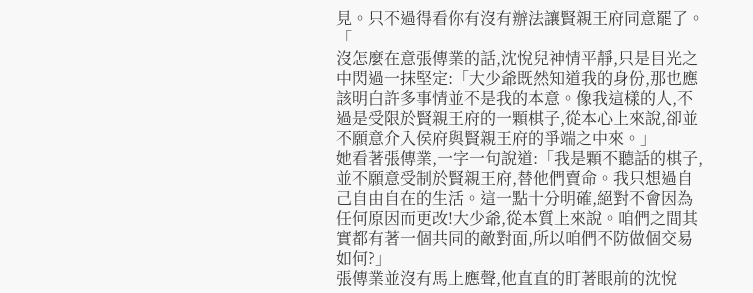見。只不過得看你有沒有辦法讓賢親王府同意罷了。「
沒怎麼在意張傳業的話,沈悅兒神情平靜,只是目光之中閃過一抹堅定:「大少爺既然知道我的身份,那也應該明白許多事情並不是我的本意。像我這樣的人,不過是受限於賢親王府的一顆棋子,從本心上來說,卻並不願意介入侯府與賢親王府的爭端之中來。」
她看著張傳業,一字一句說道:「我是顆不聽話的棋子,並不願意受制於賢親王府,替他們賣命。我只想過自己自由自在的生活。這一點十分明確,絕對不會因為任何原因而更改!大少爺,從本質上來說。咱們之間其實都有著一個共同的敵對面,所以咱們不防做個交易如何?」
張傳業並沒有馬上應聲,他直直的盯著眼前的沈悅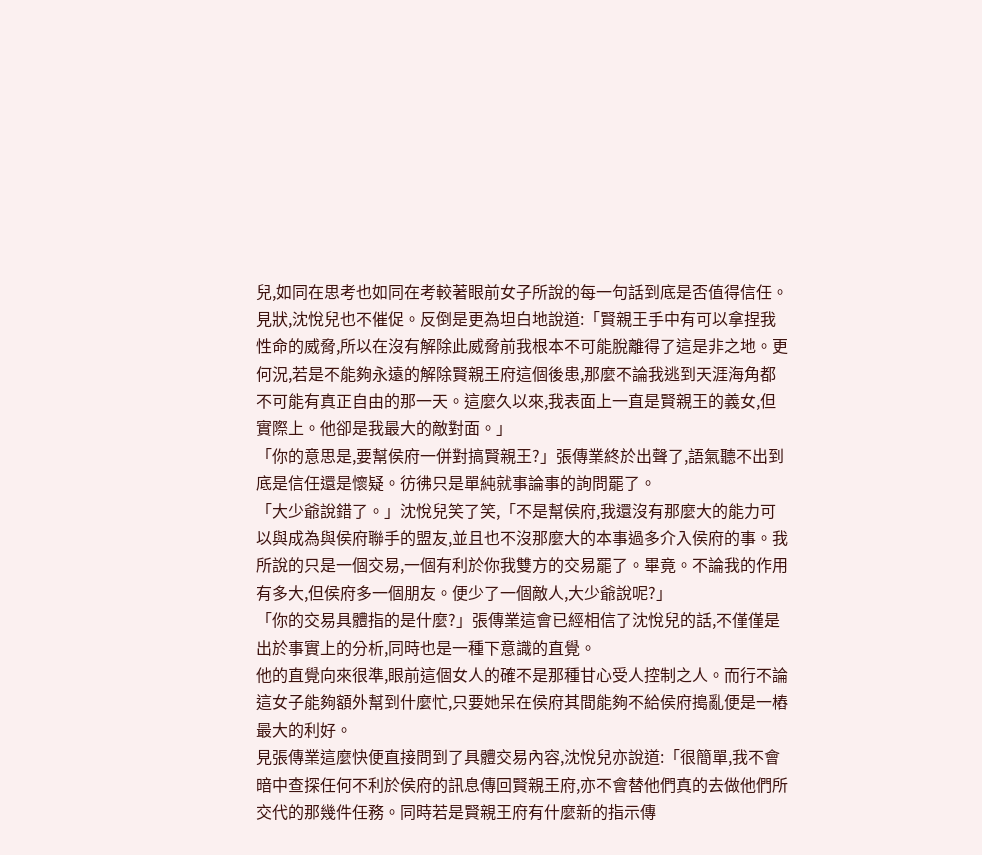兒,如同在思考也如同在考較著眼前女子所說的每一句話到底是否值得信任。
見狀,沈悅兒也不催促。反倒是更為坦白地說道:「賢親王手中有可以拿捏我性命的威脅,所以在沒有解除此威脅前我根本不可能脫離得了這是非之地。更何況,若是不能夠永遠的解除賢親王府這個後患,那麼不論我逃到天涯海角都不可能有真正自由的那一天。這麼久以來,我表面上一直是賢親王的義女,但實際上。他卻是我最大的敵對面。」
「你的意思是,要幫侯府一併對搞賢親王?」張傳業終於出聲了,語氣聽不出到底是信任還是懷疑。彷彿只是單純就事論事的詢問罷了。
「大少爺說錯了。」沈悅兒笑了笑,「不是幫侯府,我還沒有那麼大的能力可以與成為與侯府聯手的盟友,並且也不沒那麼大的本事過多介入侯府的事。我所說的只是一個交易,一個有利於你我雙方的交易罷了。畢竟。不論我的作用有多大,但侯府多一個朋友。便少了一個敵人,大少爺說呢?」
「你的交易具體指的是什麼?」張傳業這會已經相信了沈悅兒的話,不僅僅是出於事實上的分析,同時也是一種下意識的直覺。
他的直覺向來很準,眼前這個女人的確不是那種甘心受人控制之人。而行不論這女子能夠額外幫到什麼忙,只要她呆在侯府其間能夠不給侯府搗亂便是一樁最大的利好。
見張傳業這麼快便直接問到了具體交易內容,沈悅兒亦說道:「很簡單,我不會暗中查探任何不利於侯府的訊息傳回賢親王府,亦不會替他們真的去做他們所交代的那幾件任務。同時若是賢親王府有什麼新的指示傳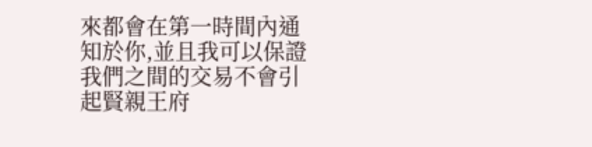來都會在第一時間內通知於你,並且我可以保證我們之間的交易不會引起賢親王府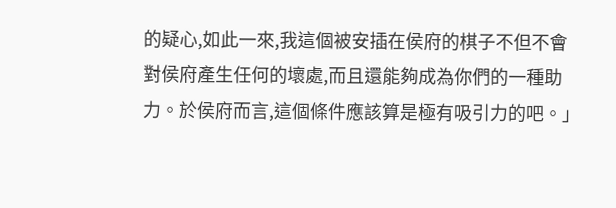的疑心,如此一來,我這個被安插在侯府的棋子不但不會對侯府產生任何的壞處,而且還能夠成為你們的一種助力。於侯府而言,這個條件應該算是極有吸引力的吧。」